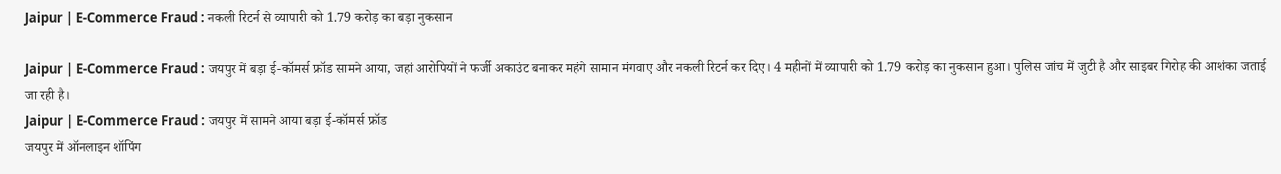Jaipur | E-Commerce Fraud : नकली रिटर्न से व्यापारी को 1.79 करोड़ का बड़ा नुकसान

Jaipur | E-Commerce Fraud : जयपुर में बड़ा ई-कॉमर्स फ्रॉड सामने आया, जहां आरोपियों ने फर्जी अकाउंट बनाकर महंगे सामान मंगवाए और नकली रिटर्न कर दिए। 4 महीनों में व्यापारी को 1.79 करोड़ का नुकसान हुआ। पुलिस जांच में जुटी है और साइबर गिरोह की आशंका जताई जा रही है।
Jaipur | E-Commerce Fraud : जयपुर में सामने आया बड़ा ई-कॉमर्स फ्रॉड
जयपुर में ऑनलाइन शॉपिंग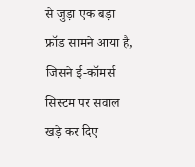से जुड़ा एक बड़ा फ्रॉड सामने आया है, जिसने ई-कॉमर्स सिस्टम पर सवाल खड़े कर दिए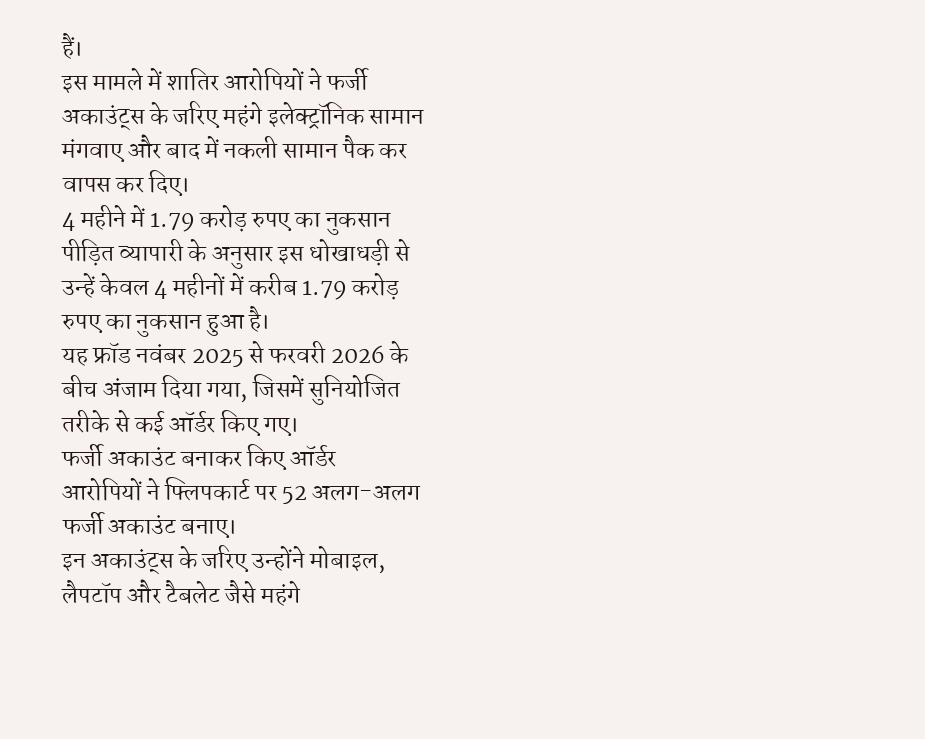हैं।
इस मामले में शातिर आरोपियों ने फर्जी अकाउंट्स के जरिए महंगे इलेक्ट्रॉनिक सामान मंगवाए और बाद में नकली सामान पैक कर वापस कर दिए।
4 महीने में 1.79 करोड़ रुपए का नुकसान
पीड़ित व्यापारी के अनुसार इस धोखाधड़ी से उन्हें केवल 4 महीनों में करीब 1.79 करोड़ रुपए का नुकसान हुआ है।
यह फ्रॉड नवंबर 2025 से फरवरी 2026 के बीच अंजाम दिया गया, जिसमें सुनियोजित तरीके से कई ऑर्डर किए गए।
फर्जी अकाउंट बनाकर किए ऑर्डर
आरोपियों ने फ्लिपकार्ट पर 52 अलग-अलग फर्जी अकाउंट बनाए।
इन अकाउंट्स के जरिए उन्होंने मोबाइल, लैपटॉप और टैबलेट जैसे महंगे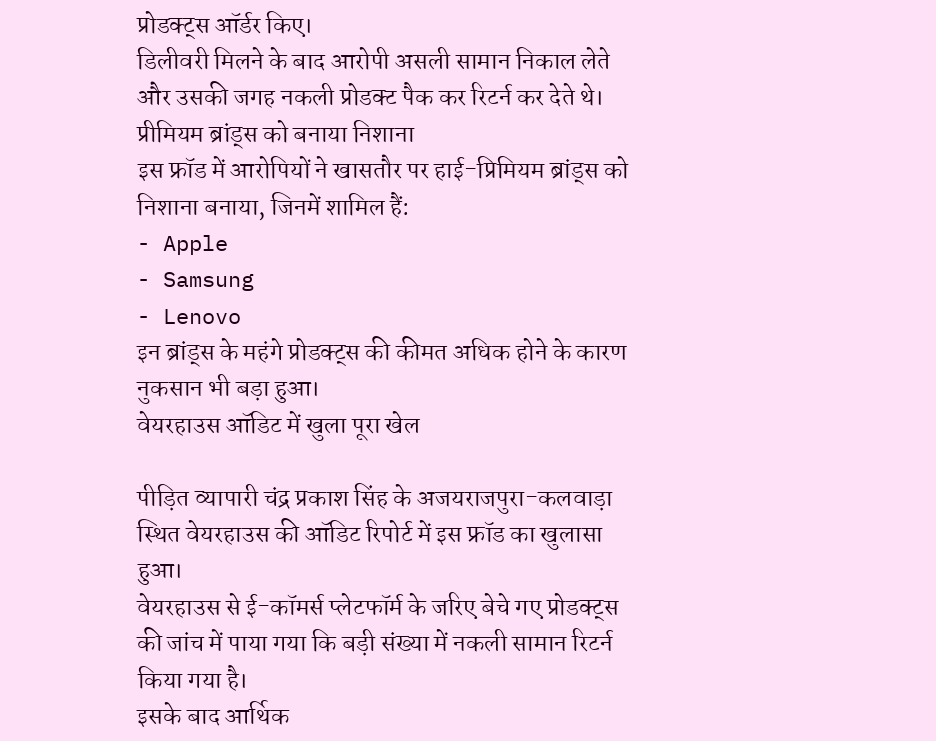प्रोडक्ट्स ऑर्डर किए।
डिलीवरी मिलने के बाद आरोपी असली सामान निकाल लेते और उसकी जगह नकली प्रोडक्ट पैक कर रिटर्न कर देते थे।
प्रीमियम ब्रांड्स को बनाया निशाना
इस फ्रॉड में आरोपियों ने खासतौर पर हाई-प्रिमियम ब्रांड्स को निशाना बनाया, जिनमें शामिल हैं:
- Apple
- Samsung
- Lenovo
इन ब्रांड्स के महंगे प्रोडक्ट्स की कीमत अधिक होने के कारण नुकसान भी बड़ा हुआ।
वेयरहाउस ऑडिट में खुला पूरा खेल

पीड़ित व्यापारी चंद्र प्रकाश सिंह के अजयराजपुरा-कलवाड़ा स्थित वेयरहाउस की ऑडिट रिपोर्ट में इस फ्रॉड का खुलासा हुआ।
वेयरहाउस से ई-कॉमर्स प्लेटफॉर्म के जरिए बेचे गए प्रोडक्ट्स की जांच में पाया गया कि बड़ी संख्या में नकली सामान रिटर्न किया गया है।
इसके बाद आर्थिक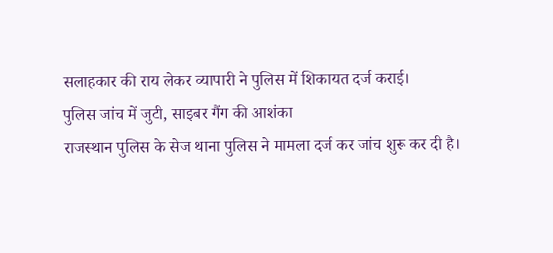सलाहकार की राय लेकर व्यापारी ने पुलिस में शिकायत दर्ज कराई।
पुलिस जांच में जुटी, साइबर गैंग की आशंका
राजस्थान पुलिस के सेज थाना पुलिस ने मामला दर्ज कर जांच शुरू कर दी है।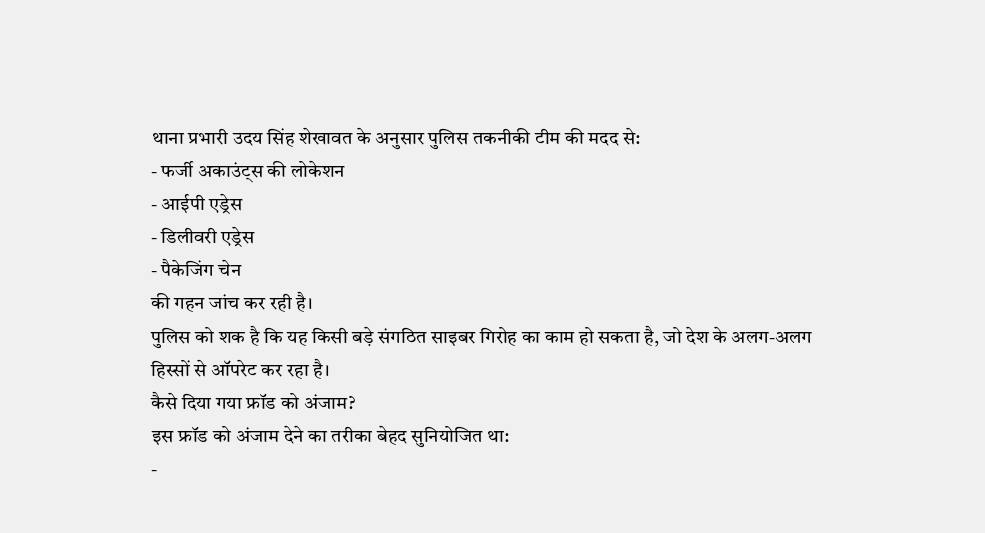थाना प्रभारी उदय सिंह शेखावत के अनुसार पुलिस तकनीकी टीम की मदद से:
- फर्जी अकाउंट्स की लोकेशन
- आईपी एड्रेस
- डिलीवरी एड्रेस
- पैकेजिंग चेन
की गहन जांच कर रही है।
पुलिस को शक है कि यह किसी बड़े संगठित साइबर गिरोह का काम हो सकता है, जो देश के अलग-अलग हिस्सों से ऑपरेट कर रहा है।
कैसे दिया गया फ्रॉड को अंजाम?
इस फ्रॉड को अंजाम देने का तरीका बेहद सुनियोजित था:
-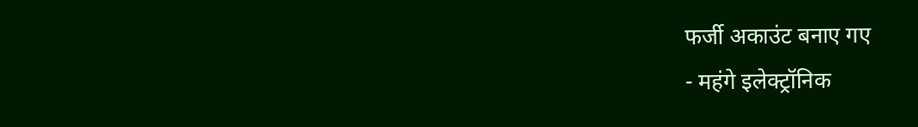फर्जी अकाउंट बनाए गए
- महंगे इलेक्ट्रॉनिक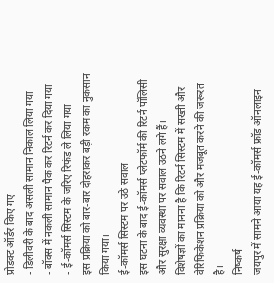प्रोडक्ट ऑर्डर किए गए
- डिलीवरी के बाद असली सामान निकाल लिया गया
- बॉक्स में नकली सामान पैक कर रिटर्न कर दिया गया
- ई-कॉमर्स सिस्टम के जरिए रिफंड ले लिया गया
इस प्रक्रिया को बार-बार दोहराकर बड़ी रकम का नुकसान किया गया।
ई-कॉमर्स सिस्टम पर उठे सवाल
इस घटना के बाद ई-कॉमर्स प्लेटफॉर्म की रिटर्न पॉलिसी और सुरक्षा व्यवस्था पर सवाल उठने लगे हैं।
विशेषज्ञों का मानना है कि रिटर्न सिस्टम में सख्ती और वेरिफिकेशन प्रक्रिया को और मजबूत करने की जरूरत है।
निष्कर्ष
जयपुर में सामने आया यह ई-कॉमर्स फ्रॉड ऑनलाइन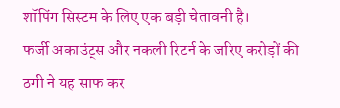शॉपिंग सिस्टम के लिए एक बड़ी चेतावनी है।
फर्जी अकाउंट्स और नकली रिटर्न के जरिए करोड़ों की ठगी ने यह साफ कर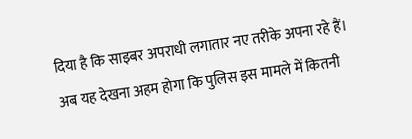दिया है कि साइबर अपराधी लगातार नए तरीके अपना रहे हैं।
अब यह देखना अहम होगा कि पुलिस इस मामले में कितनी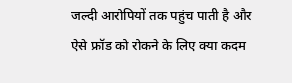जल्दी आरोपियों तक पहुंच पाती है और ऐसे फ्रॉड को रोकने के लिए क्या कदम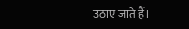उठाए जाते हैं।